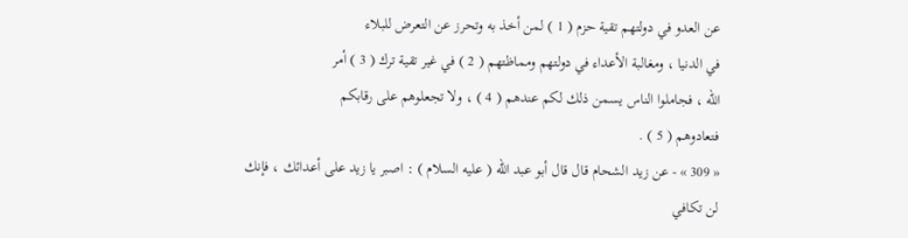عن العدو في دولتهم تقية حزم ( 1 ) لمن أخذ به وتحرز عن التعرض للبلاء
في الدنيا ، ومغالبة الأعداء في دولتهم ومماظتهم ( 2 ) في غير تقية ترك ( 3 ) أمر
الله ، فجاملوا الناس يسمن ذلك لكم عندهم ( 4 ) ، ولا تجعلوهم على رقابكم
فتعادوهم ( 5 ) .
« 309 » - عن زيد الشحام قال قال أبو عبد الله ( عليه السلام ) : اصبر يا زيد على أعدائك ، فإنك
لن تكافي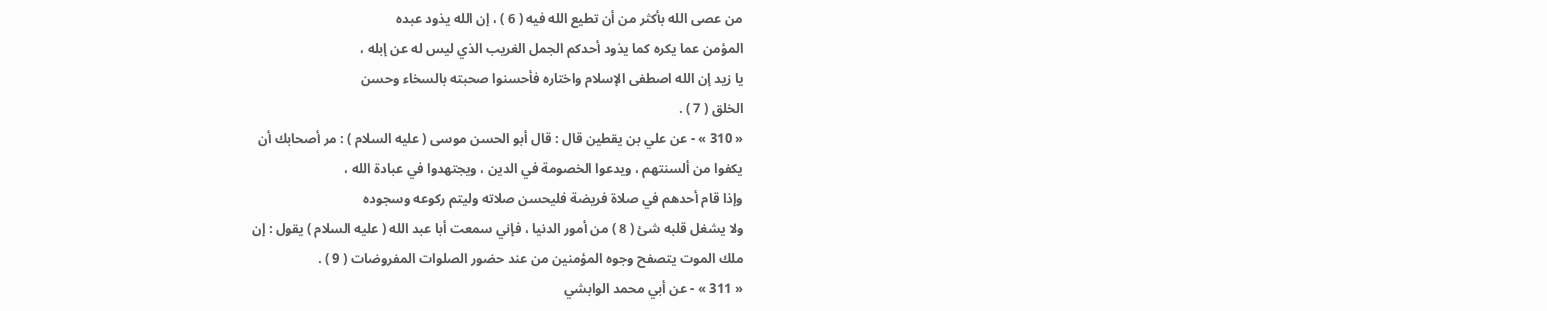من عصى الله بأكثر من أن تطيع الله فيه ( 6 ) ، إن الله يذود عبده
المؤمن عما يكره كما يذود أحدكم الجمل الغريب الذي ليس له عن إبله ،
يا زيد إن الله اصطفى الإسلام واختاره فأحسنوا صحبته بالسخاء وحسن
الخلق ( 7 ) .
« 310 » - عن علي بن يقطين قال : قال أبو الحسن موسى ( عليه السلام ) : مر أصحابك أن
يكفوا من ألسنتهم ، ويدعوا الخصومة في الدين ، ويجتهدوا في عبادة الله ،
وإذا قام أحدهم في صلاة فريضة فليحسن صلاته وليتم ركوعه وسجوده
ولا يشغل قلبه شئ ( 8 ) من أمور الدنيا ، فإني سمعت أبا عبد الله ( عليه السلام ) يقول : إن
ملك الموت يتصفح وجوه المؤمنين من عند حضور الصلوات المفروضات ( 9 ) .
« 311 » - عن أبي محمد الوابشي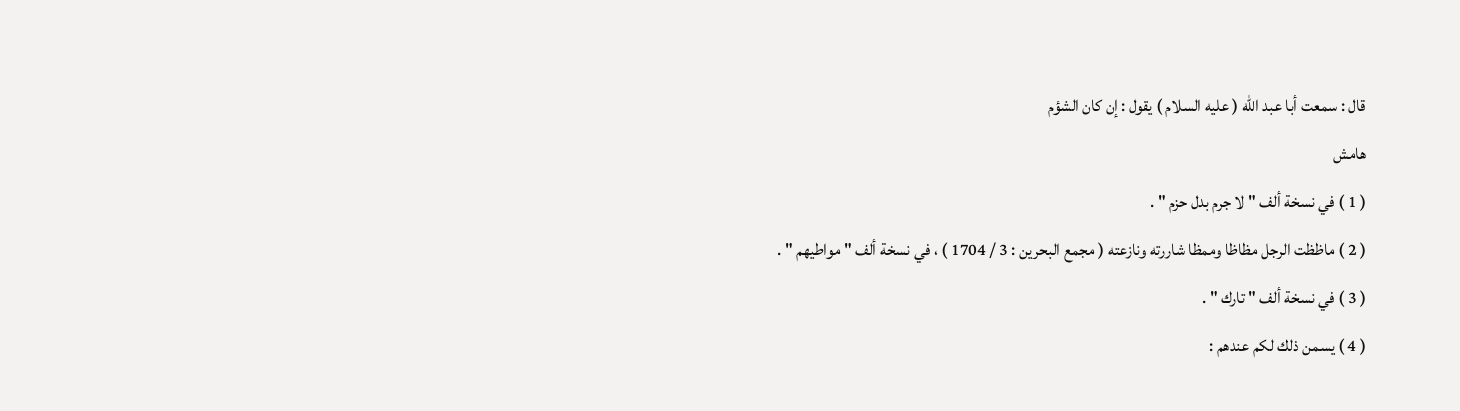قال : سمعت أبا عبد الله ( عليه السلام ) يقول : إن كان الشؤم
هامش
( 1 ) في نسخة ألف " لا جرم بدل حزم " .
( 2 ) ماظظت الرجل مظاظا وممظا شاررته ونازعته ( مجمع البحرين : 3 / 1704 ) ، في نسخة ألف " مواطيهم " .
( 3 ) في نسخة ألف " تارك " .
( 4 ) يسمن ذلك لكم عندهم :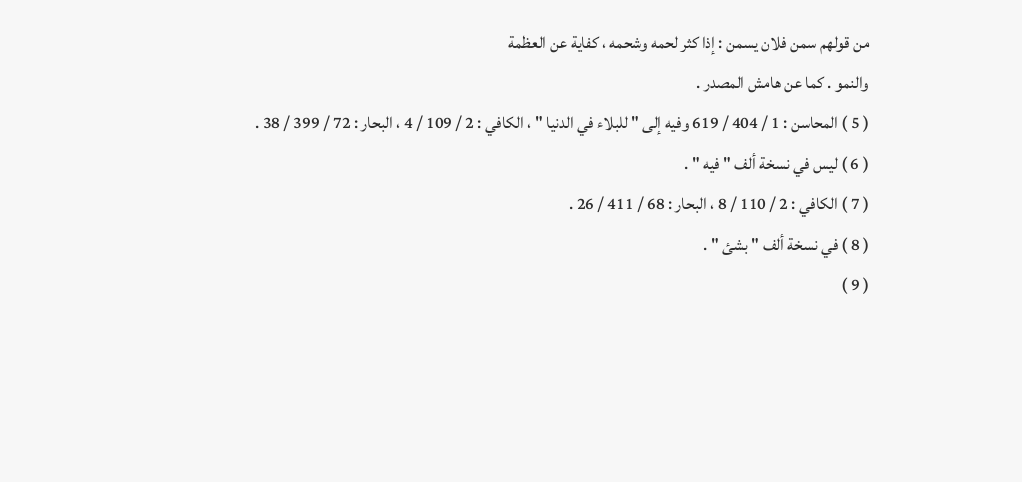من قولهم سمن فلان يسمن : إذا كثر لحمه وشحمه ، كفاية عن العظمة
والنمو . كما عن هامش المصدر .
( 5 ) المحاسن : 1 / 404 / 619 وفيه إلى " للبلاء في الدنيا " ، الكافي : 2 / 109 / 4 ، البحار : 72 / 399 / 38 .
( 6 ) ليس في نسخة ألف " فيه " .
( 7 ) الكافي : 2 / 110 / 8 ، البحار : 68 / 411 / 26 .
( 8 ) في نسخة ألف " بشئ " .
( 9 )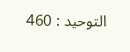التوحيد : 460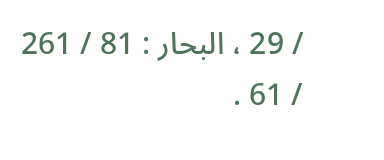/ 29 ، البحار : 81 / 261 / 61 .